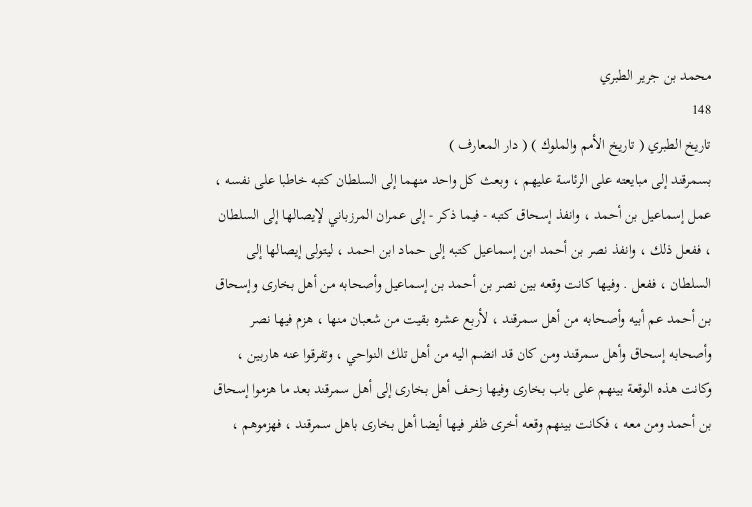محمد بن جرير الطبري
148
تاريخ الطبري ( تاريخ الأمم والملوك ) ( دار المعارف )
بسمرقند إلى مبايعته على الرئاسة عليهم ، وبعث كل واحد منهما إلى السلطان كتبه خاطبا على نفسه ، عمل إسماعيل بن أحمد ، وانفذ إسحاق كتبه - فيما ذكر - إلى عمران المرزباني لإيصالها إلى السلطان ، ففعل ذلك ، وانفذ نصر بن أحمد ابن إسماعيل كتبه إلى حماد ابن احمد ، ليتولى إيصالها إلى السلطان ، ففعل . وفيها كانت وقعه بين نصر بن أحمد بن إسماعيل وأصحابه من أهل بخارى وإسحاق بن أحمد عم أبيه وأصحابه من أهل سمرقند ، لأربع عشره بقيت من شعبان منها ، هزم فيها نصر وأصحابه إسحاق وأهل سمرقند ومن كان قد انضم اليه من أهل تلك النواحي ، وتفرقوا عنه هاربين ، وكانت هذه الوقعة بينهم على باب بخارى وفيها زحف أهل بخارى إلى أهل سمرقند بعد ما هزموا إسحاق بن أحمد ومن معه ، فكانت بينهم وقعه أخرى ظفر فيها أيضا أهل بخارى باهل سمرقند ، فهزموهم ،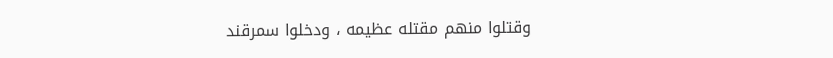وقتلوا منهم مقتله عظيمه ، ودخلوا سمرقند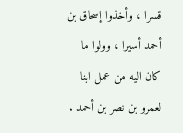قسرا ، وأخذوا إسحاق بن أحمد أسيرا ، وولوا ما كان اليه من عمل ابنا لعمرو بن نصر بن أحمد .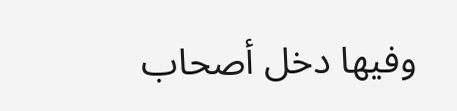وفيها دخل أصحاب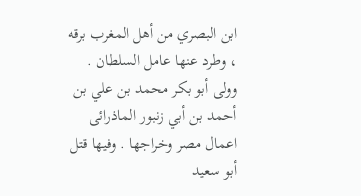ابن البصري من أهل المغرب برقه ، وطرد عنها عامل السلطان . وولى أبو بكر محمد بن علي بن أحمد بن أبي زنبور الماذرائى اعمال مصر وخراجها . وفيها قتل أبو سعيد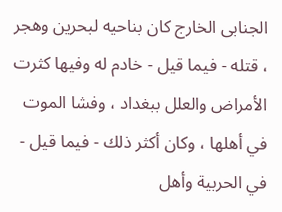الجنابى الخارج كان بناحيه لبحرين وهجر ، قتله - فيما قيل - خادم له وفيها كثرت الأمراض والعلل ببغداد ، وفشا الموت في أهلها ، وكان أكثر ذلك - فيما قيل - في الحربية وأهل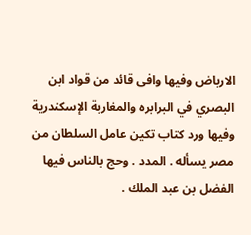الارباض وفيها وافى قائد من قواد ابن البصري في البرابره والمغاربة الإسكندرية وفيها ورد كتاب تكين عامل السلطان من مصر يسأله . المدد . وحج بالناس فيها الفضل بن عبد الملك .